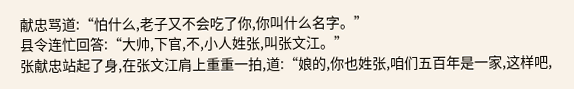献忠骂道:“怕什么,老子又不会吃了你,你叫什么名字。”
县令连忙回答:“大帅,下官,不,小人姓张,叫张文江。”
张献忠站起了身,在张文江肩上重重一拍,道:“娘的,你也姓张,咱们五百年是一家,这样吧,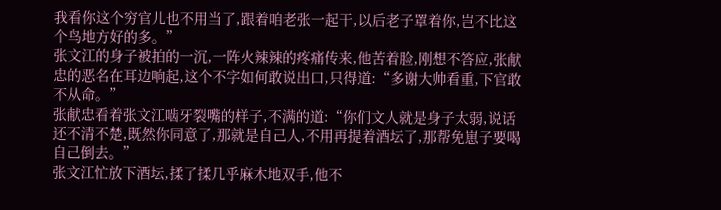我看你这个穷官儿也不用当了,跟着咱老张一起干,以后老子罩着你,岂不比这个鸟地方好的多。”
张文江的身子被拍的一沉,一阵火辣辣的疼痛传来,他苦着脸,刚想不答应,张献忠的恶名在耳边响起,这个不字如何敢说出口,只得道:“多谢大帅看重,下官敢不从命。”
张献忠看着张文江啮牙裂嘴的样子,不满的道:“你们文人就是身子太弱,说话还不清不楚,既然你同意了,那就是自己人,不用再提着酒坛了,那帮免崽子要喝自己倒去。”
张文江忙放下酒坛,揉了揉几乎麻木地双手,他不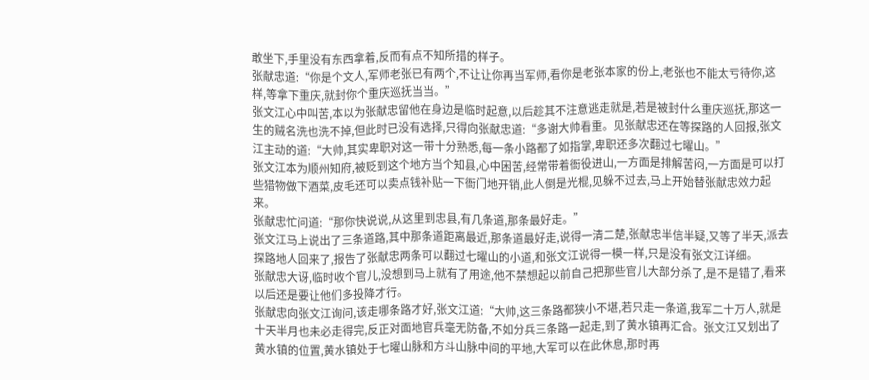敢坐下,手里没有东西拿着,反而有点不知所措的样子。
张献忠道:“你是个文人,军师老张已有两个,不让让你再当军师,看你是老张本家的份上,老张也不能太亏待你,这样,等拿下重庆,就封你个重庆巡抚当当。”
张文江心中叫苦,本以为张献忠留他在身边是临时起意,以后趁其不注意逃走就是,若是被封什么重庆巡抚,那这一生的贼名洗也洗不掉,但此时已没有选择,只得向张献忠道:“多谢大帅看重。见张献忠还在等探路的人回报,张文江主动的道:“大帅,其实卑职对这一带十分熟悉,每一条小路都了如指掌,卑职还多次翻过七曜山。”
张文江本为顺州知府,被贬到这个地方当个知县,心中困苦,经常带着衙役进山,一方面是排解苦闷,一方面是可以打些猎物做下酒菜,皮毛还可以卖点钱补贴一下衙门地开销,此人倒是光棍,见躲不过去,马上开始替张献忠效力起来。
张献忠忙问道:“那你快说说,从这里到忠县,有几条道,那条最好走。”
张文江马上说出了三条道路,其中那条道距离最近,那条道最好走,说得一清二楚,张献忠半信半疑,又等了半天,派去探路地人回来了,报告了张献忠两条可以翻过七曜山的小道,和张文江说得一模一样,只是没有张文江详细。
张献忠大讶,临时收个官儿,没想到马上就有了用途,他不禁想起以前自己把那些官儿大部分杀了,是不是错了,看来以后还是要让他们多投降才行。
张献忠向张文江询问,该走哪条路才好,张文江道:“大帅,这三条路都狭小不堪,若只走一条道,我军二十万人,就是十天半月也未必走得完,反正对面地官兵毫无防备,不如分兵三条路一起走,到了黄水镇再汇合。张文江又划出了黄水镇的位置,黄水镇处于七曜山脉和方斗山脉中间的平地,大军可以在此休息,那时再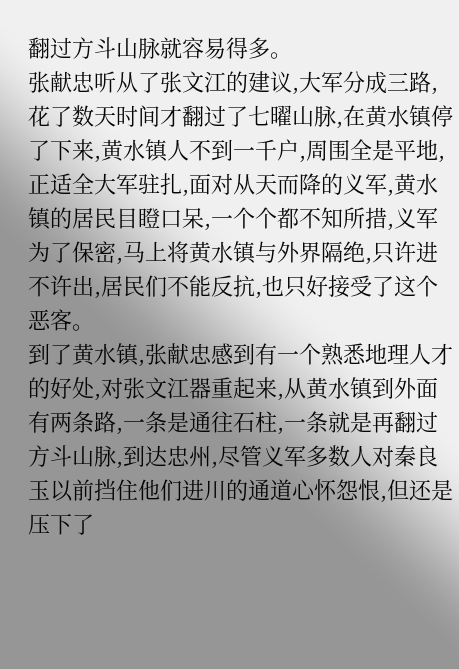翻过方斗山脉就容易得多。
张献忠听从了张文江的建议,大军分成三路,花了数天时间才翻过了七曜山脉,在黄水镇停了下来,黄水镇人不到一千户,周围全是平地,正适全大军驻扎,面对从天而降的义军,黄水镇的居民目瞪口呆,一个个都不知所措,义军为了保密,马上将黄水镇与外界隔绝,只许进不许出,居民们不能反抗,也只好接受了这个恶客。
到了黄水镇,张献忠感到有一个熟悉地理人才的好处,对张文江器重起来,从黄水镇到外面有两条路,一条是通往石柱,一条就是再翻过方斗山脉,到达忠州,尽管义军多数人对秦良玉以前挡住他们进川的通道心怀怨恨,但还是压下了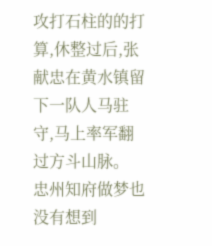攻打石柱的的打算,休整过后,张献忠在黄水镇留下一队人马驻守,马上率军翻过方斗山脉。
忠州知府做梦也没有想到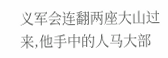义军会连翻两座大山过来,他手中的人马大部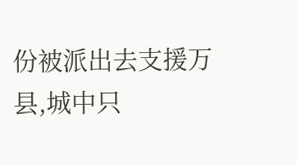份被派出去支援万县,城中只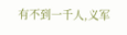有不到一千人,义军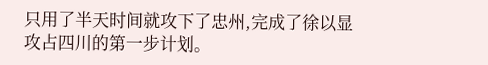只用了半天时间就攻下了忠州,完成了徐以显攻占四川的第一步计划。